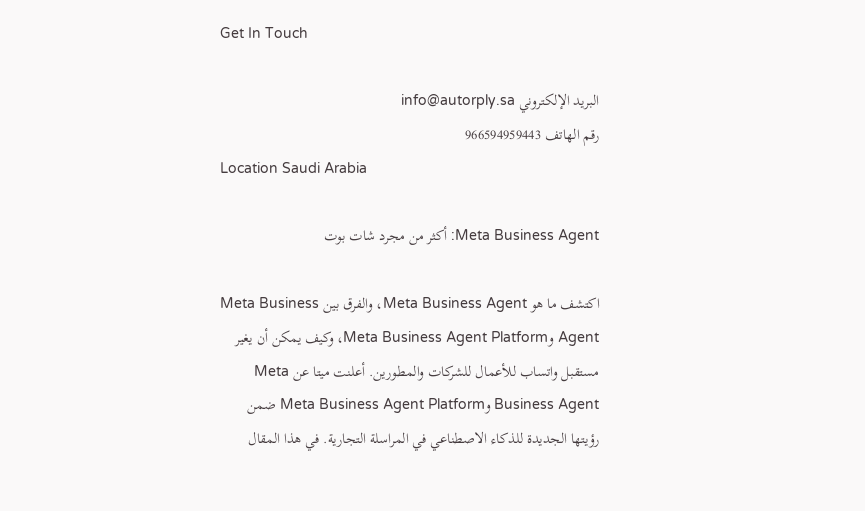Get In Touch

البريد الإلكتروني info@autorply.sa
رقم الهاتف 966594959443
Location Saudi Arabia

Meta Business Agent: أكثر من مجرد شات بوت

اكتشف ما هو Meta Business Agent، والفرق بين Meta Business Agent وMeta Business Agent Platform، وكيف يمكن أن يغير مستقبل واتساب للأعمال للشركات والمطورين. أعلنت ميتا عن Meta Business Agent وMeta Business Agent Platform ضمن رؤيتها الجديدة للذكاء الاصطناعي في المراسلة التجارية. في هذا المقال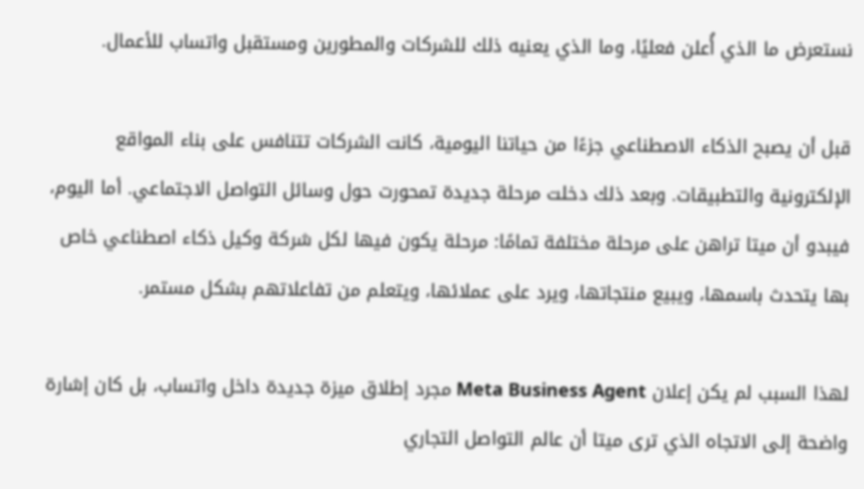نستعرض ما الذي أُعلن فعليًا، وما الذي يعنيه ذلك للشركات والمطورين ومستقبل واتساب للأعمال.

قبل أن يصبح الذكاء الاصطناعي جزءًا من حياتنا اليومية، كانت الشركات تتنافس على بناء المواقع الإلكترونية والتطبيقات. وبعد ذلك دخلت مرحلة جديدة تمحورت حول وسائل التواصل الاجتماعي. أما اليوم، فيبدو أن ميتا تراهن على مرحلة مختلفة تمامًا: مرحلة يكون فيها لكل شركة وكيل ذكاء اصطناعي خاص بها يتحدث باسمها، ويبيع منتجاتها، ويرد على عملائها، ويتعلم من تفاعلاتهم بشكل مستمر.

لهذا السبب لم يكن إعلان Meta Business Agent مجرد إطلاق ميزة جديدة داخل واتساب، بل كان إشارة واضحة إلى الاتجاه الذي ترى ميتا أن عالم التواصل التجاري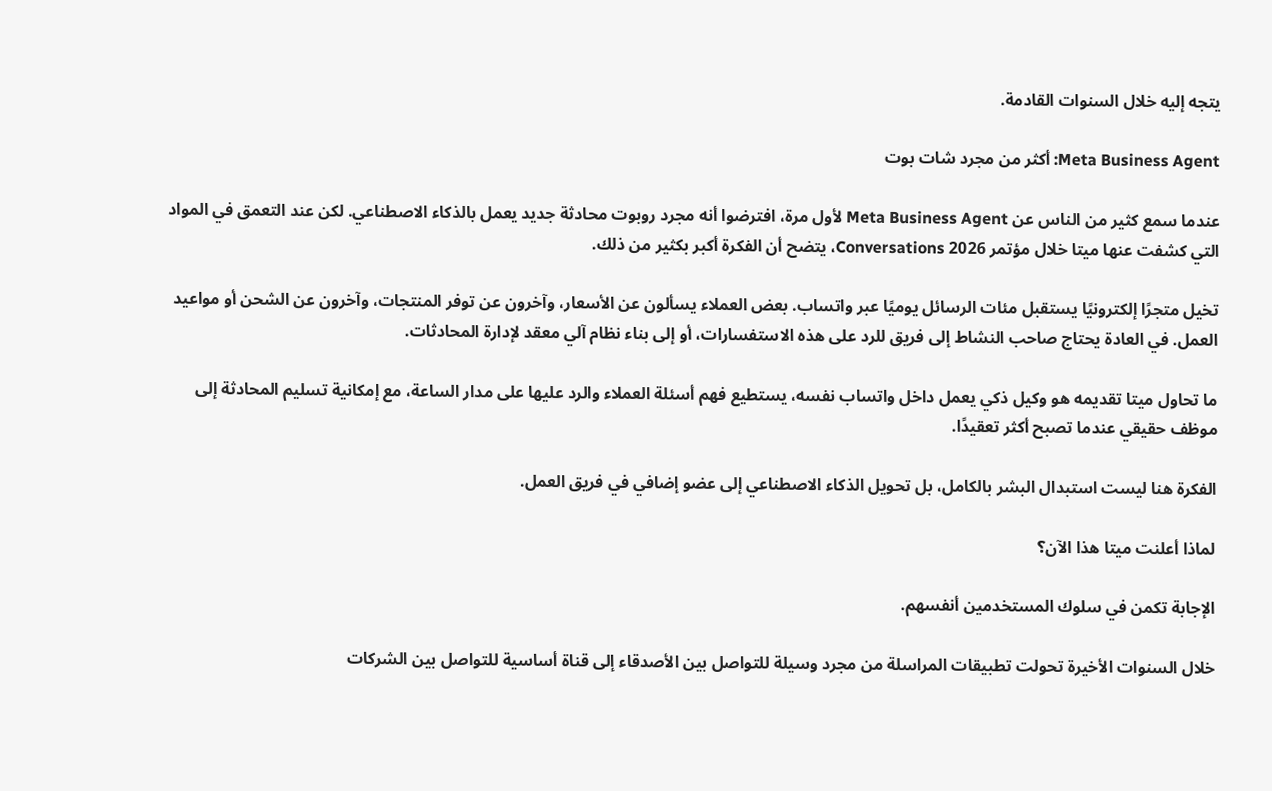يتجه إليه خلال السنوات القادمة.

Meta Business Agent: أكثر من مجرد شات بوت

عندما سمع كثير من الناس عن Meta Business Agent لأول مرة، افترضوا أنه مجرد روبوت محادثة جديد يعمل بالذكاء الاصطناعي. لكن عند التعمق في المواد التي كشفت عنها ميتا خلال مؤتمر Conversations 2026، يتضح أن الفكرة أكبر بكثير من ذلك.

تخيل متجرًا إلكترونيًا يستقبل مئات الرسائل يوميًا عبر واتساب. بعض العملاء يسألون عن الأسعار، وآخرون عن توفر المنتجات، وآخرون عن الشحن أو مواعيد العمل. في العادة يحتاج صاحب النشاط إلى فريق للرد على هذه الاستفسارات، أو إلى بناء نظام آلي معقد لإدارة المحادثات.

ما تحاول ميتا تقديمه هو وكيل ذكي يعمل داخل واتساب نفسه، يستطيع فهم أسئلة العملاء والرد عليها على مدار الساعة، مع إمكانية تسليم المحادثة إلى موظف حقيقي عندما تصبح أكثر تعقيدًا.

الفكرة هنا ليست استبدال البشر بالكامل، بل تحويل الذكاء الاصطناعي إلى عضو إضافي في فريق العمل.

لماذا أعلنت ميتا هذا الآن؟

الإجابة تكمن في سلوك المستخدمين أنفسهم.

خلال السنوات الأخيرة تحولت تطبيقات المراسلة من مجرد وسيلة للتواصل بين الأصدقاء إلى قناة أساسية للتواصل بين الشركات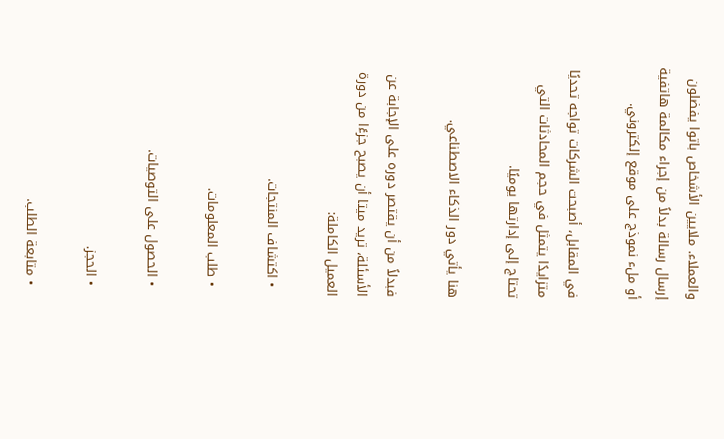والعملاء. ملايين الأشخاص باتوا يفضلون إرسال رسالة بدلاً من إجراء مكالمة هاتفية أو ملء نموذج على موقع إلكتروني.

في المقابل، أصبحت الشركات تواجه تحديًا متزايدًا يتمثل في حجم المحادثات التي تحتاج إلى إدارتها يوميًا.

هنا يأتي دور الذكاء الاصطناعي.

فبدلاً من أن يقتصر دوره على الإجابة عن الأسئلة، تريد ميتا أن يصبح جزءًا من دورة العميل الكاملة:

  • اكتشاف المنتجات.

  • طلب المعلومات.

  • الحصول على التوصيات.

  • الحجز.

  • متابعة الطلب.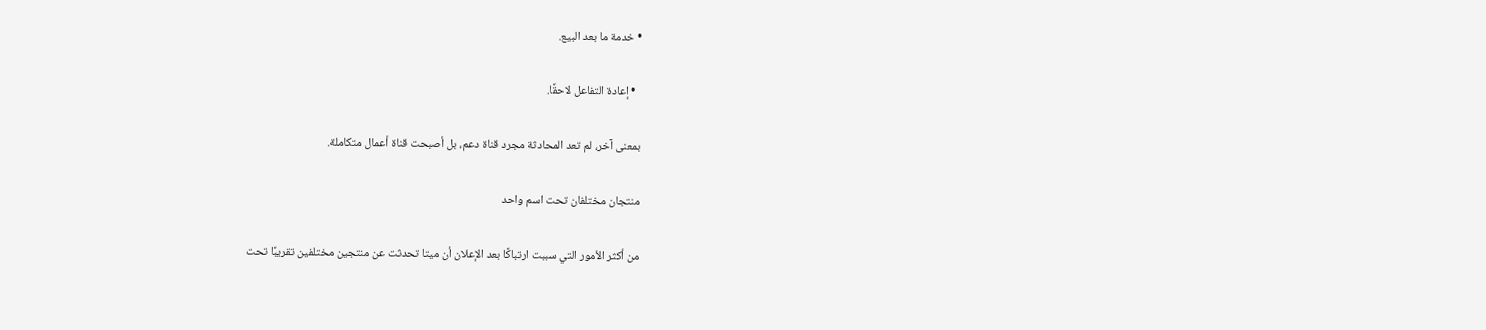• خدمة ما بعد البيع.

  • إعادة التفاعل لاحقًا.

بمعنى آخر، لم تعد المحادثة مجرد قناة دعم، بل أصبحت قناة أعمال متكاملة.

منتجان مختلفان تحت اسم واحد

من أكثر الأمور التي سببت ارتباكًا بعد الإعلان أن ميتا تحدثت عن منتجين مختلفين تقريبًا تحت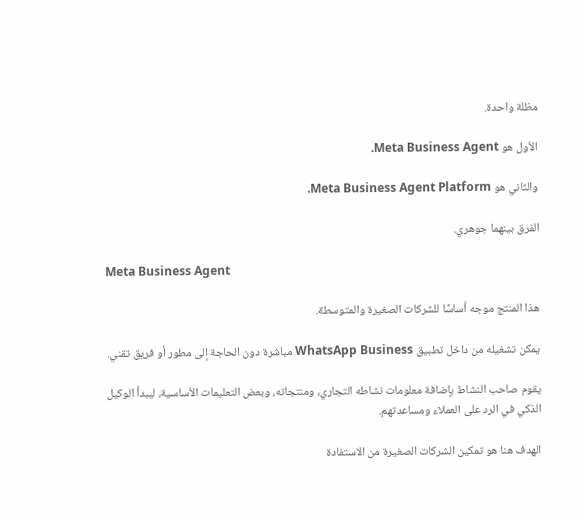مظلة واحدة.

الأول هو Meta Business Agent.

والثاني هو Meta Business Agent Platform.

الفرق بينهما جوهري.

Meta Business Agent

هذا المنتج موجه أساسًا للشركات الصغيرة والمتوسطة.

يمكن تشغيله من داخل تطبيق WhatsApp Business مباشرة دون الحاجة إلى مطور أو فريق تقني.

يقوم صاحب النشاط بإضافة معلومات نشاطه التجاري، ومنتجاته، وبعض التعليمات الأساسية، ليبدأ الوكيل الذكي في الرد على العملاء ومساعدتهم.

الهدف هنا هو تمكين الشركات الصغيرة من الاستفادة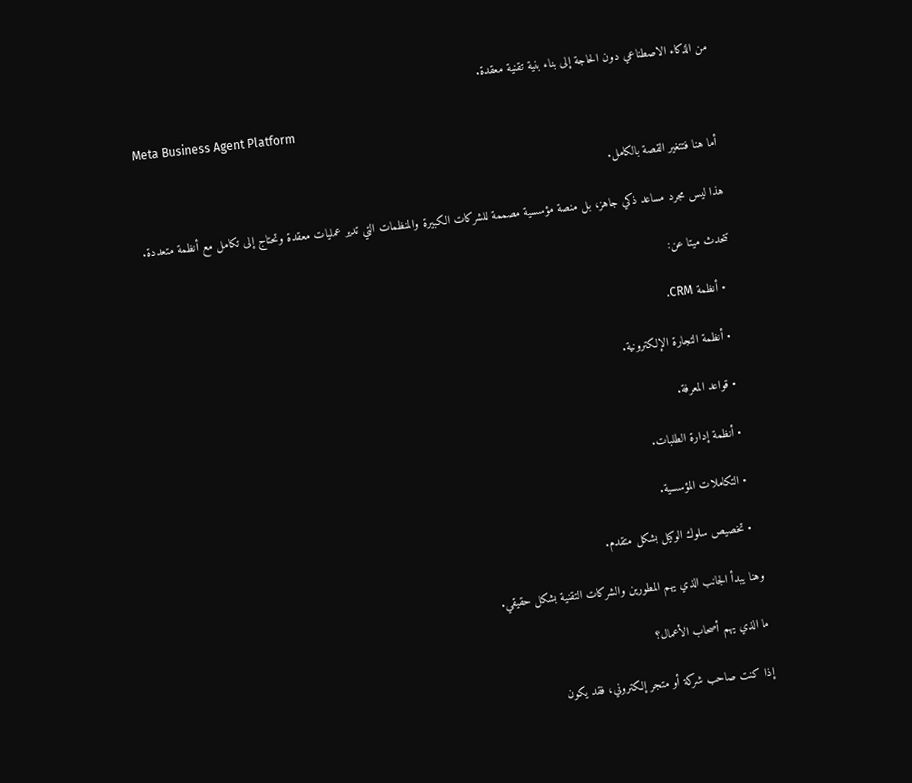من الذكاء الاصطناعي دون الحاجة إلى بناء بنية تقنية معقدة.

Meta Business Agent Platform

أما هنا فتتغير القصة بالكامل.

هذا ليس مجرد مساعد ذكي جاهز، بل منصة مؤسسية مصممة للشركات الكبيرة والمنظمات التي تدير عمليات معقدة وتحتاج إلى تكامل مع أنظمة متعددة.

تتحدث ميتا عن:

  • أنظمة CRM.

  • أنظمة التجارة الإلكترونية.

  • قواعد المعرفة.

  • أنظمة إدارة الطلبات.

  • التكاملات المؤسسية.

  • تخصيص سلوك الوكيل بشكل متقدم.

وهنا يبدأ الجانب الذي يهم المطورين والشركات التقنية بشكل حقيقي.

ما الذي يهم أصحاب الأعمال؟

إذا كنت صاحب شركة أو متجر إلكتروني، فقد يكون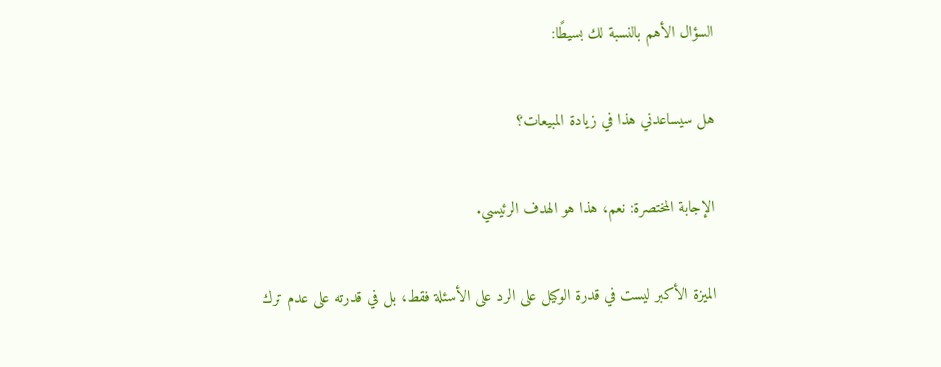السؤال الأهم بالنسبة لك بسيطًا:

هل سيساعدني هذا في زيادة المبيعات؟

الإجابة المختصرة: نعم، هذا هو الهدف الرئيسي.

الميزة الأكبر ليست في قدرة الوكيل على الرد على الأسئلة فقط، بل في قدرته على عدم ترك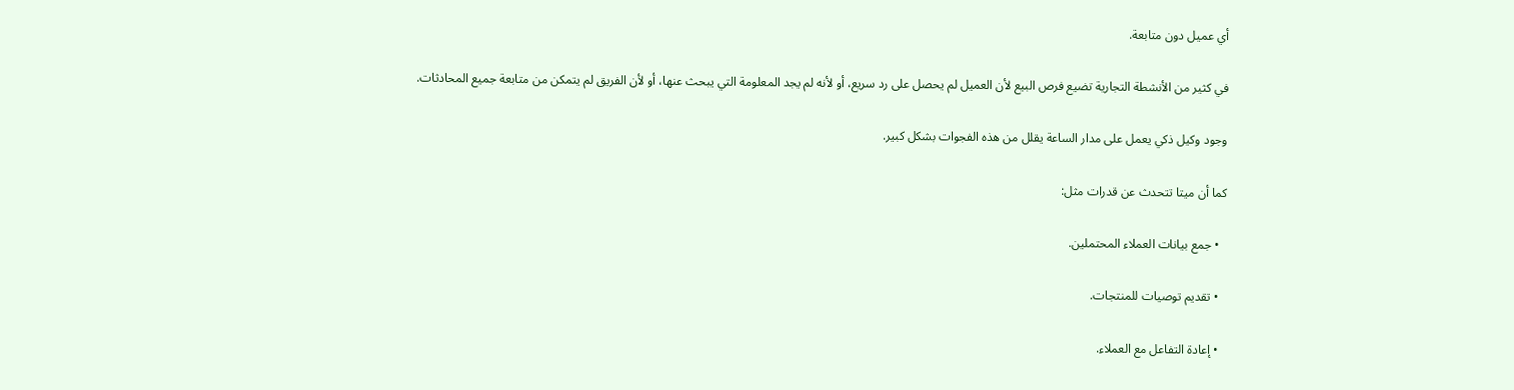أي عميل دون متابعة.

في كثير من الأنشطة التجارية تضيع فرص البيع لأن العميل لم يحصل على رد سريع، أو لأنه لم يجد المعلومة التي يبحث عنها، أو لأن الفريق لم يتمكن من متابعة جميع المحادثات.

وجود وكيل ذكي يعمل على مدار الساعة يقلل من هذه الفجوات بشكل كبير.

كما أن ميتا تتحدث عن قدرات مثل:

  • جمع بيانات العملاء المحتملين.

  • تقديم توصيات للمنتجات.

  • إعادة التفاعل مع العملاء.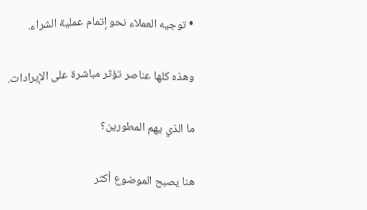• توجيه العملاء نحو إتمام عملية الشراء.

وهذه كلها عناصر تؤثر مباشرة على الإيرادات.

ما الذي يهم المطورين؟

هنا يصبح الموضوع أكثر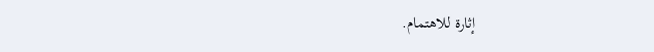إثارة للاهتمام.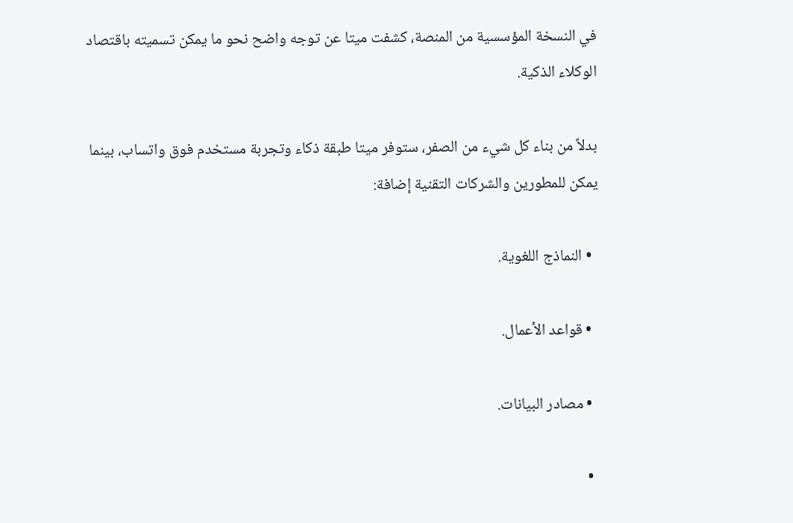في النسخة المؤسسية من المنصة، كشفت ميتا عن توجه واضح نحو ما يمكن تسميته باقتصاد الوكلاء الذكية.

بدلاً من بناء كل شيء من الصفر، ستوفر ميتا طبقة ذكاء وتجربة مستخدم فوق واتساب، بينما يمكن للمطورين والشركات التقنية إضافة:

  • النماذج اللغوية.

  • قواعد الأعمال.

  • مصادر البيانات.

  •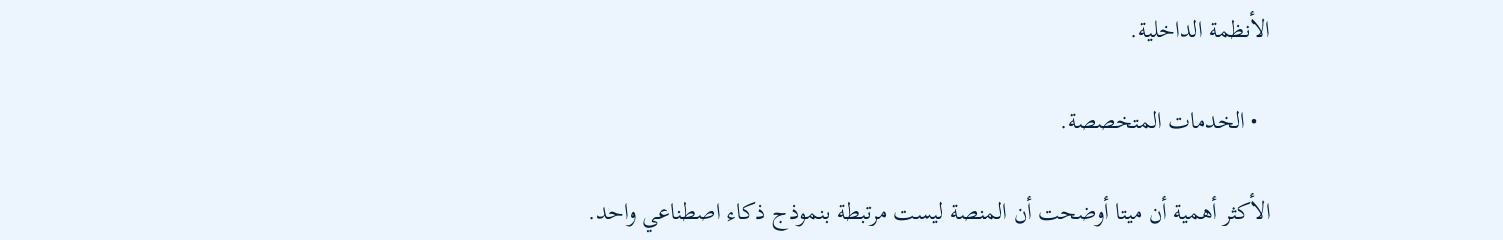الأنظمة الداخلية.

  • الخدمات المتخصصة.

الأكثر أهمية أن ميتا أوضحت أن المنصة ليست مرتبطة بنموذج ذكاء اصطناعي واحد.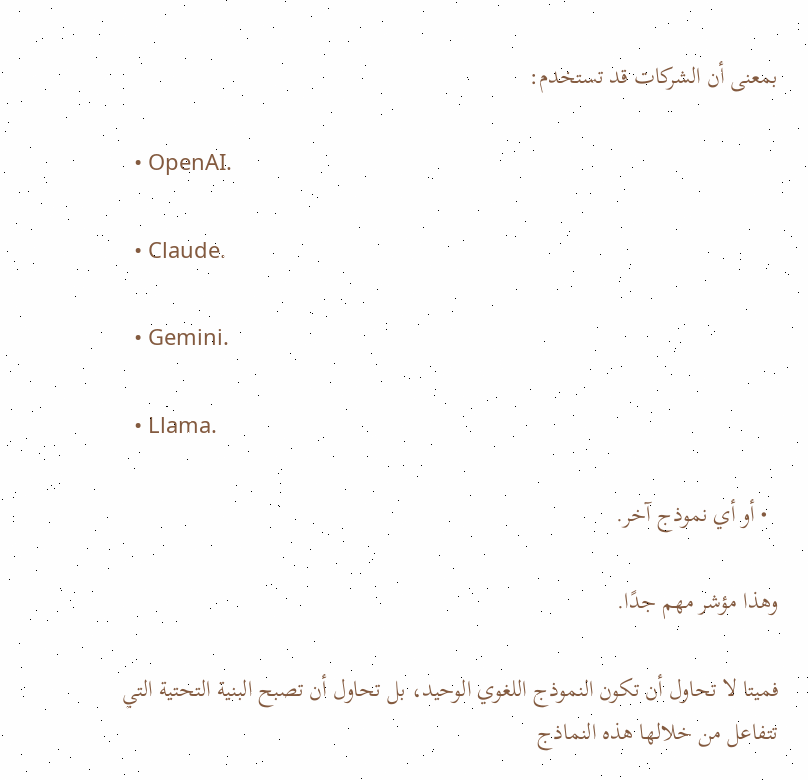بمعنى أن الشركات قد تستخدم:

  • OpenAI.

  • Claude.

  • Gemini.

  • Llama.

  • أو أي نموذج آخر.

وهذا مؤشر مهم جدًا.

فميتا لا تحاول أن تكون النموذج اللغوي الوحيد، بل تحاول أن تصبح البنية التحتية التي تتفاعل من خلالها هذه النماذج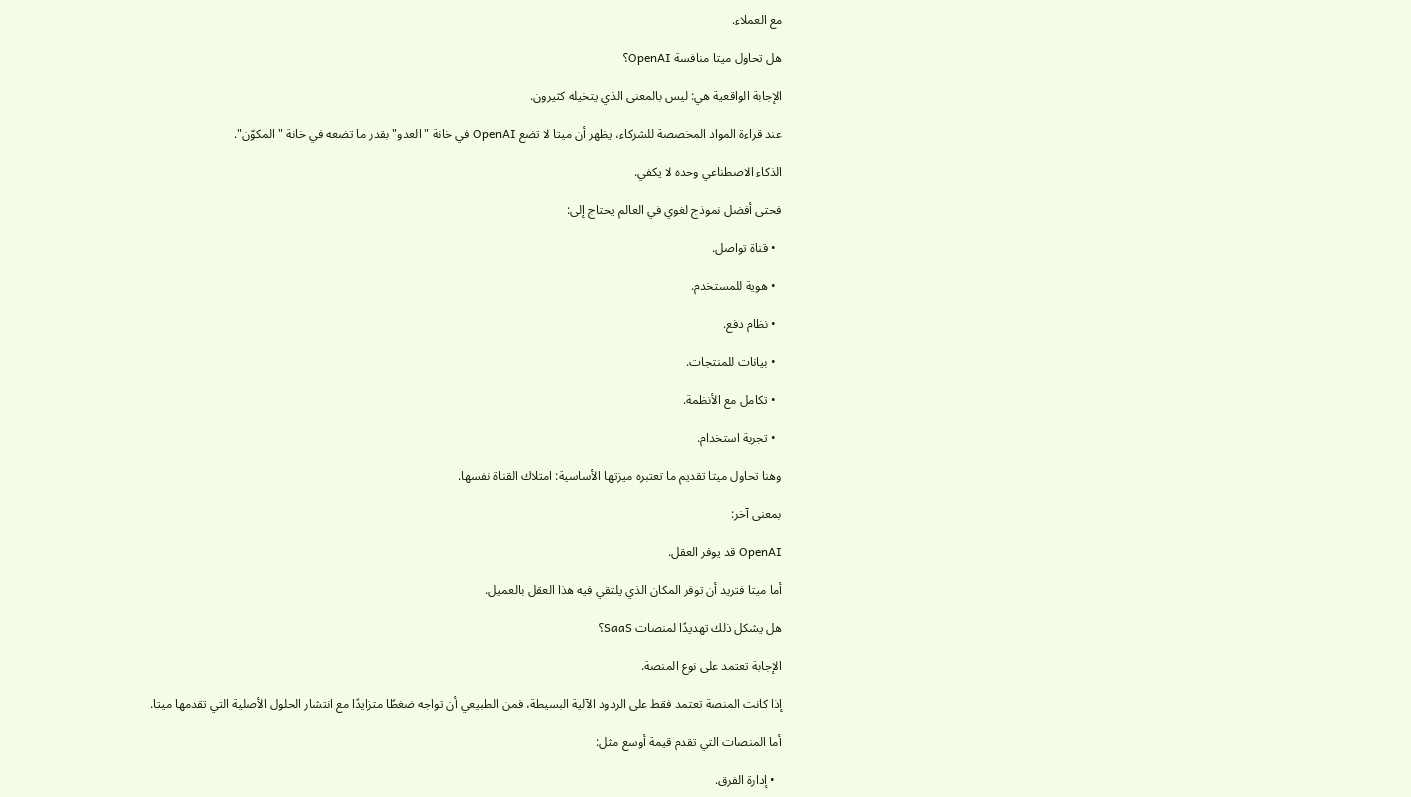مع العملاء.

هل تحاول ميتا منافسة OpenAI؟

الإجابة الواقعية هي: ليس بالمعنى الذي يتخيله كثيرون.

عند قراءة المواد المخصصة للشركاء، يظهر أن ميتا لا تضع OpenAI في خانة "العدو" بقدر ما تضعه في خانة "المكوّن".

الذكاء الاصطناعي وحده لا يكفي.

فحتى أفضل نموذج لغوي في العالم يحتاج إلى:

  • قناة تواصل.

  • هوية للمستخدم.

  • نظام دفع.

  • بيانات للمنتجات.

  • تكامل مع الأنظمة.

  • تجربة استخدام.

وهنا تحاول ميتا تقديم ما تعتبره ميزتها الأساسية: امتلاك القناة نفسها.

بمعنى آخر:

OpenAI قد يوفر العقل.

أما ميتا فتريد أن توفر المكان الذي يلتقي فيه هذا العقل بالعميل.

هل يشكل ذلك تهديدًا لمنصات SaaS؟

الإجابة تعتمد على نوع المنصة.

إذا كانت المنصة تعتمد فقط على الردود الآلية البسيطة، فمن الطبيعي أن تواجه ضغطًا متزايدًا مع انتشار الحلول الأصلية التي تقدمها ميتا.

أما المنصات التي تقدم قيمة أوسع مثل:

  • إدارة الفرق.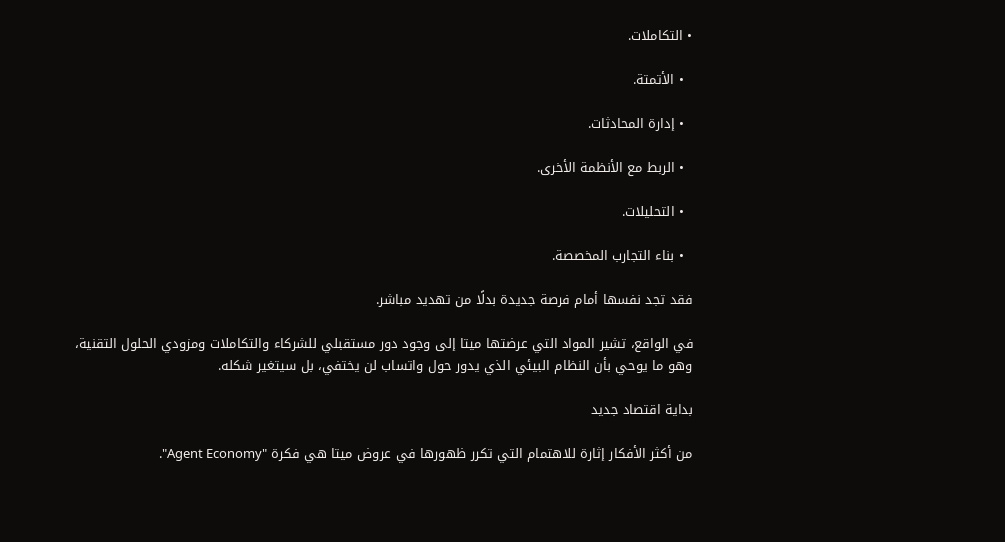• التكاملات.

  • الأتمتة.

  • إدارة المحادثات.

  • الربط مع الأنظمة الأخرى.

  • التحليلات.

  • بناء التجارب المخصصة.

فقد تجد نفسها أمام فرصة جديدة بدلًا من تهديد مباشر.

في الواقع، تشير المواد التي عرضتها ميتا إلى وجود دور مستقبلي للشركاء والتكاملات ومزودي الحلول التقنية، وهو ما يوحي بأن النظام البيئي الذي يدور حول واتساب لن يختفي، بل سيتغير شكله.

بداية اقتصاد جديد

من أكثر الأفكار إثارة للاهتمام التي تكرر ظهورها في عروض ميتا هي فكرة "Agent Economy".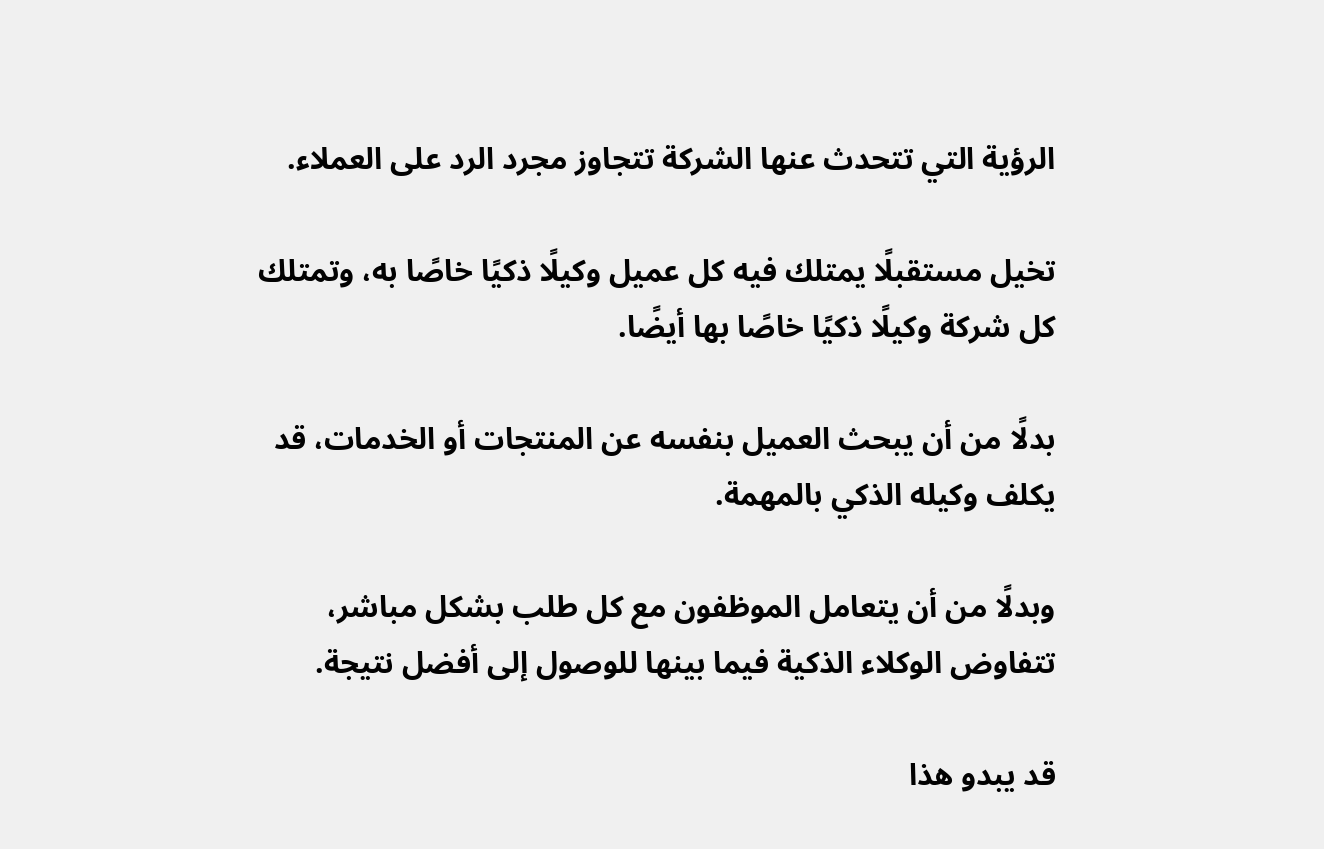الرؤية التي تتحدث عنها الشركة تتجاوز مجرد الرد على العملاء.

تخيل مستقبلًا يمتلك فيه كل عميل وكيلًا ذكيًا خاصًا به، وتمتلك كل شركة وكيلًا ذكيًا خاصًا بها أيضًا.

بدلًا من أن يبحث العميل بنفسه عن المنتجات أو الخدمات، قد يكلف وكيله الذكي بالمهمة.

وبدلًا من أن يتعامل الموظفون مع كل طلب بشكل مباشر، تتفاوض الوكلاء الذكية فيما بينها للوصول إلى أفضل نتيجة.

قد يبدو هذا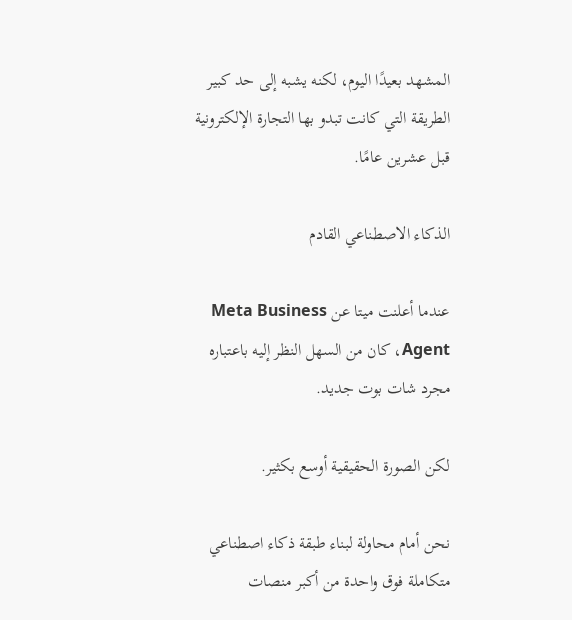المشهد بعيدًا اليوم، لكنه يشبه إلى حد كبير الطريقة التي كانت تبدو بها التجارة الإلكترونية قبل عشرين عامًا.

الذكاء الاصطناعي القادم

عندما أعلنت ميتا عن Meta Business Agent، كان من السهل النظر إليه باعتباره مجرد شات بوت جديد.

لكن الصورة الحقيقية أوسع بكثير.

نحن أمام محاولة لبناء طبقة ذكاء اصطناعي متكاملة فوق واحدة من أكبر منصات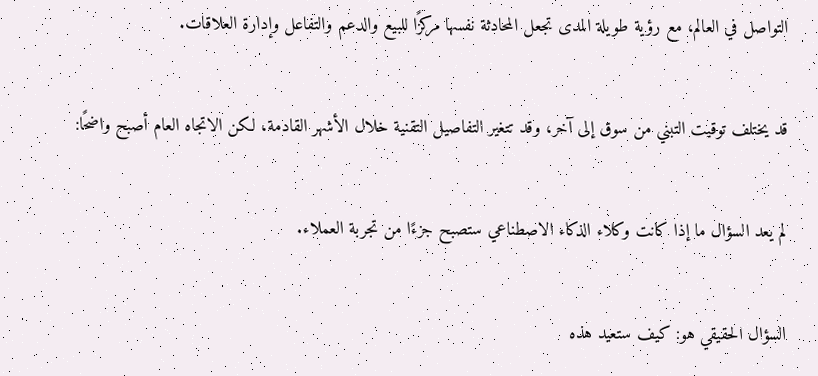التواصل في العالم، مع رؤية طويلة المدى تجعل المحادثة نفسها مركزًا للبيع والدعم والتفاعل وإدارة العلاقات.

قد يختلف توقيت التبني من سوق إلى آخر، وقد تتغير التفاصيل التقنية خلال الأشهر القادمة، لكن الاتجاه العام أصبح واضحًا:

لم يعد السؤال ما إذا كانت وكلاء الذكاء الاصطناعي ستصبح جزءًا من تجربة العملاء.

السؤال الحقيقي هو: كيف ستعيد هذه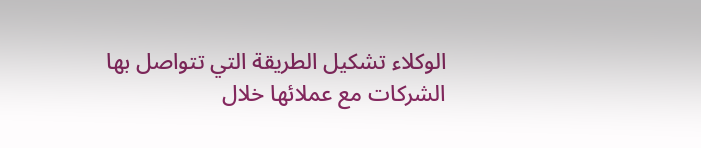الوكلاء تشكيل الطريقة التي تتواصل بها الشركات مع عملائها خلال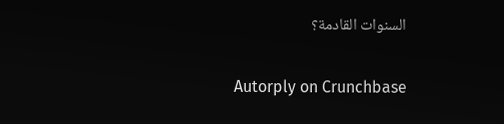السنوات القادمة؟

Autorply on Crunchbase